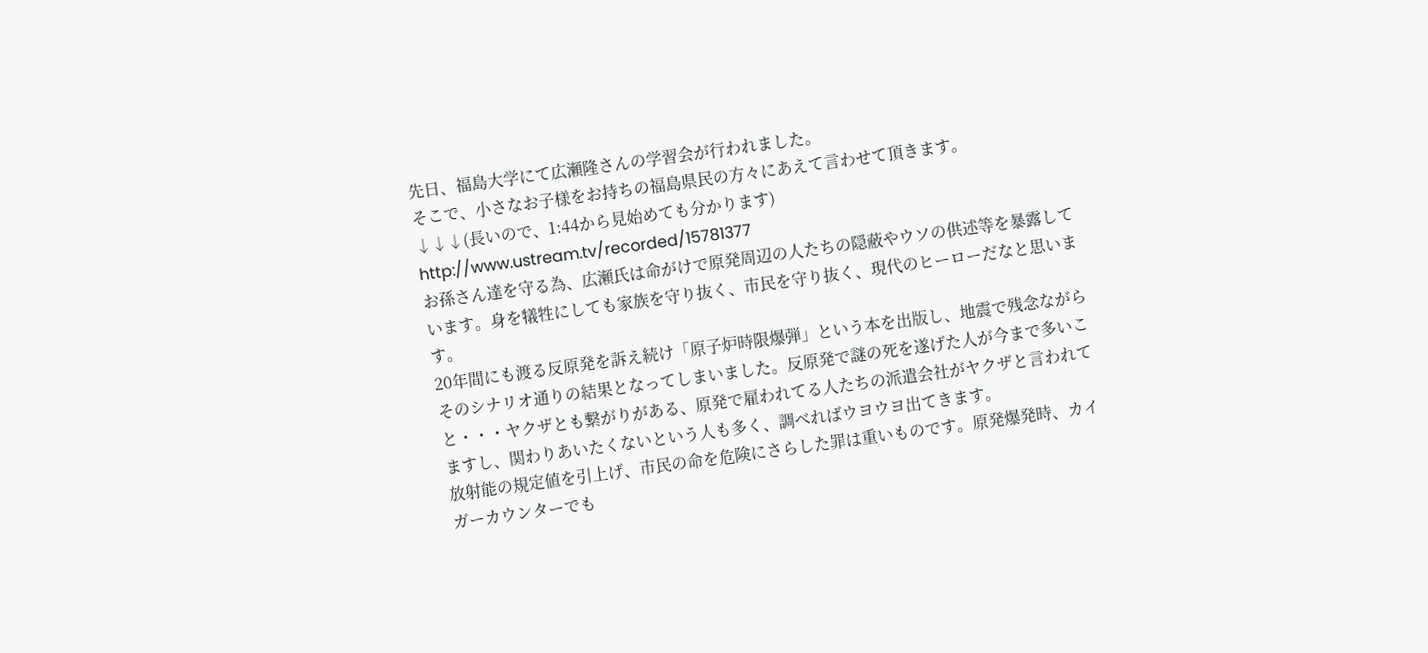先日、福島大学にて広瀬隆さんの学習会が行われました。
そこで、小さなお子様をお持ちの福島県民の方々にあえて言わせて頂きます。
↓↓↓(長いので、1:44から見始めても分かります)
http://www.ustream.tv/recorded/15781377
お孫さん達を守る為、広瀬氏は命がけで原発周辺の人たちの隠蔽やウソの供述等を暴露しています。身を犠牲にしても家族を守り抜く、市民を守り抜く、現代のヒーローだなと思います。
20年間にも渡る反原発を訴え続け「原子炉時限爆弾」という本を出版し、地震で残念ながらそのシナリオ通りの結果となってしまいました。反原発で謎の死を遂げた人が今まで多いこと・・・ヤクザとも繋がりがある、原発で雇われてる人たちの派遣会社がヤクザと言われてますし、関わりあいたくないという人も多く、調べればウヨウヨ出てきます。
放射能の規定値を引上げ、市民の命を危険にさらした罪は重いものです。原発爆発時、カイガーカウンターでも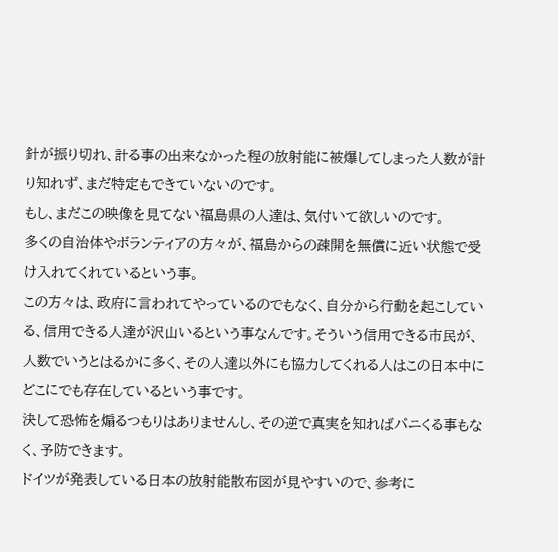針が振り切れ、計る事の出来なかった程の放射能に被爆してしまった人数が計り知れず、まだ特定もできていないのです。
もし、まだこの映像を見てない福島県の人達は、気付いて欲しいのです。
多くの自治体やボランティアの方々が、福島からの疎開を無償に近い状態で受け入れてくれているという事。
この方々は、政府に言われてやっているのでもなく、自分から行動を起こしている、信用できる人達が沢山いるという事なんです。そういう信用できる市民が、人数でいうとはるかに多く、その人達以外にも協力してくれる人はこの日本中にどこにでも存在しているという事です。
決して恐怖を煽るつもりはありませんし、その逆で真実を知ればパニくる事もなく、予防できます。
ドイツが発表している日本の放射能散布図が見やすいので、参考に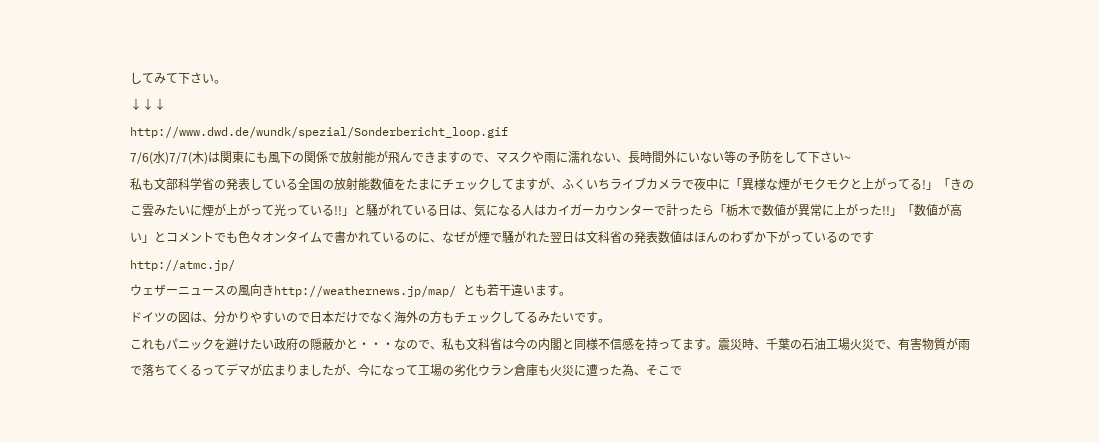してみて下さい。
↓↓↓
http://www.dwd.de/wundk/spezial/Sonderbericht_loop.gif
7/6(水)7/7(木)は関東にも風下の関係で放射能が飛んできますので、マスクや雨に濡れない、長時間外にいない等の予防をして下さい~
私も文部科学省の発表している全国の放射能数値をたまにチェックしてますが、ふくいちライブカメラで夜中に「異様な煙がモクモクと上がってる!」「きのこ雲みたいに煙が上がって光っている!!」と騒がれている日は、気になる人はカイガーカウンターで計ったら「栃木で数値が異常に上がった!!」「数値が高い」とコメントでも色々オンタイムで書かれているのに、なぜが煙で騒がれた翌日は文科省の発表数値はほんのわずか下がっているのです
http://atmc.jp/
ウェザーニュースの風向きhttp://weathernews.jp/map/ とも若干違います。
ドイツの図は、分かりやすいので日本だけでなく海外の方もチェックしてるみたいです。
これもパニックを避けたい政府の隠蔽かと・・・なので、私も文科省は今の内閣と同様不信感を持ってます。震災時、千葉の石油工場火災で、有害物質が雨で落ちてくるってデマが広まりましたが、今になって工場の劣化ウラン倉庫も火災に遭った為、そこで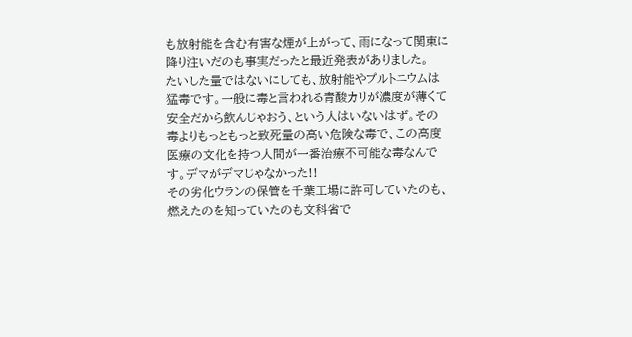も放射能を含む有害な煙が上がって、雨になって関東に降り注いだのも事実だったと最近発表がありました。
たいした量ではないにしても、放射能やプルトニウムは猛毒です。一般に毒と言われる青酸カリが濃度が薄くて安全だから飲んじゃおう、という人はいないはず。その毒よりもっともっと致死量の高い危険な毒で、この高度医療の文化を持つ人間が一番治療不可能な毒なんです。デマがデマじゃなかった!!
その劣化ウランの保管を千葉工場に許可していたのも、燃えたのを知っていたのも文科省で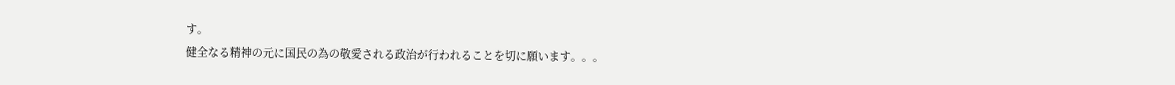す。
健全なる精神の元に国民の為の敬愛される政治が行われることを切に願います。。。